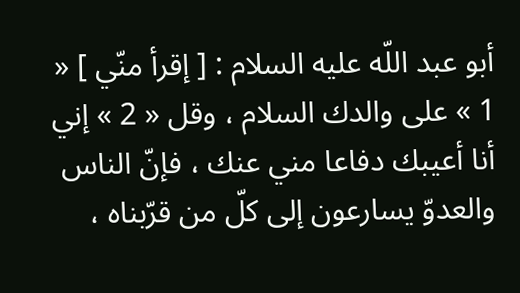أبو عبد اللّه عليه السلام : [ إقرأ منّي ] « 1 » على والدك السلام ، وقل « 2 » إني أنا أعيبك دفاعا مني عنك ، فإنّ الناس والعدوّ يسارعون إلى كلّ من قرّبناه ،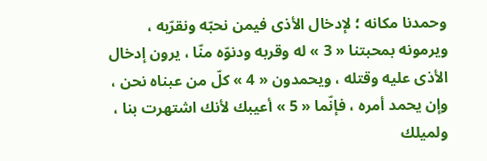وحمدنا مكانه ؛ لإدخال الأذى فيمن نحبّه ونقرّبه ، ويرمونه بمحبتنا « 3 » له وقربه ودنوّه منّا ، يرون إدخال الأذى عليه وقتله ، ويحمدون « 4 » كلّ من عبناه نحن ، وإن يحمد أمره ، فإنّما « 5 » أعيبك لأنك اشتهرت بنا ، ولميلك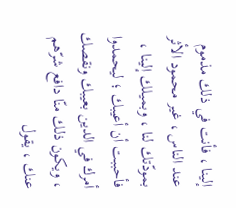إلينا ، فأنت في ذلك مذموم عند الناس ، غير محمود الأثر بمودّتك لنا ، وبميلك إلينا ، فأحببت أن أعيبك ؛ ليحمدوا أمرك في الدين بعيبك ونقصك ، ويكون ذلك منّا دافع شرّهم عنك ، يقول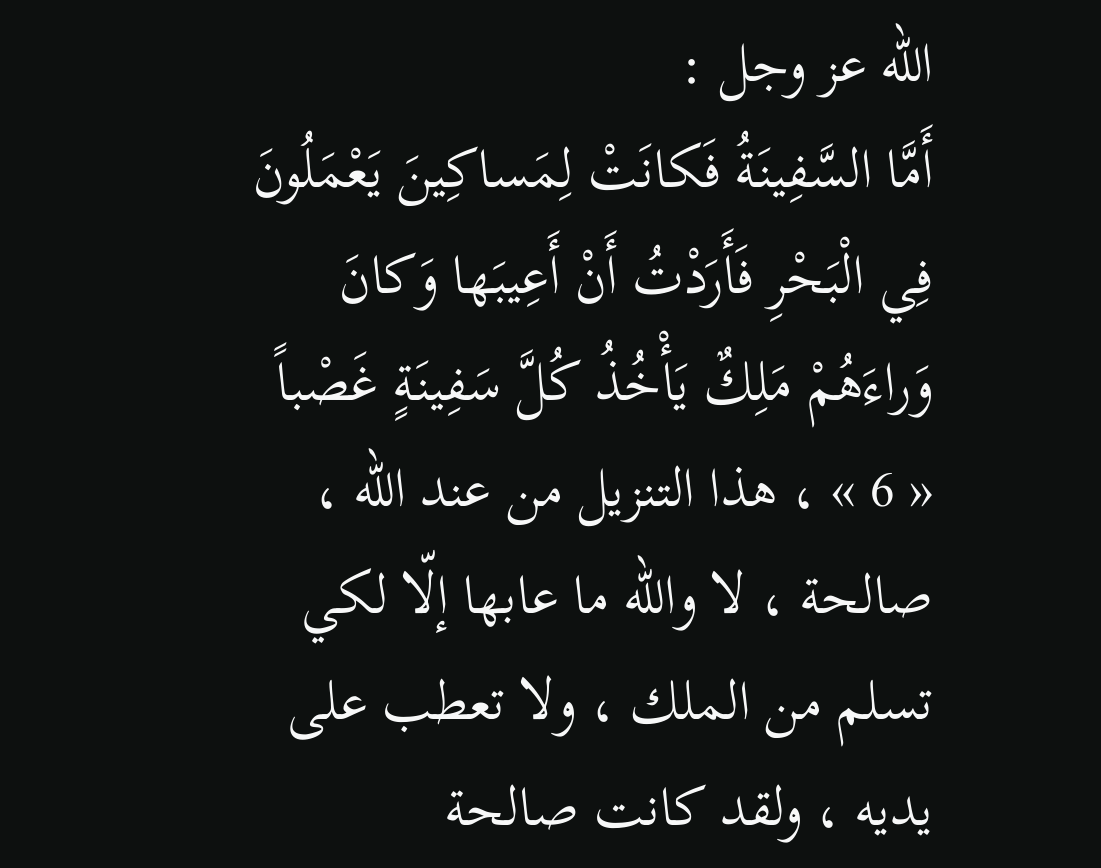اللّه عز وجل :
أَمَّا السَّفِينَةُ فَكانَتْ لِمَساكِينَ يَعْمَلُونَ فِي الْبَحْرِ فَأَرَدْتُ أَنْ أَعِيبَها وَكانَ وَراءَهُمْ مَلِكٌ يَأْخُذُ كُلَّ سَفِينَةٍ غَصْباً
« 6 » ، هذا التنزيل من عند اللّه ، صالحة ، لا واللّه ما عابها إلّا لكي تسلم من الملك ، ولا تعطب على يديه ، ولقد كانت صالحة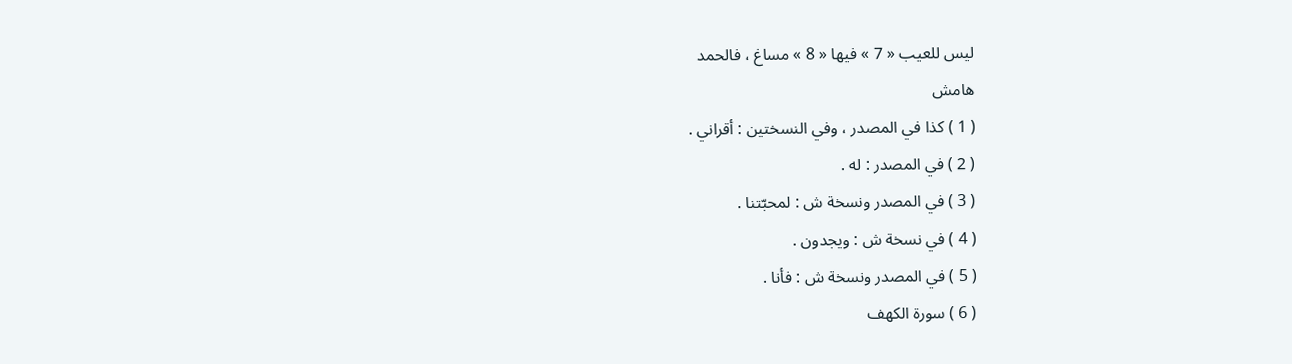ليس للعيب « 7 » فيها « 8 » مساغ ، فالحمد
هامش
( 1 ) كذا في المصدر ، وفي النسختين : أقراني .
( 2 ) في المصدر : له .
( 3 ) في المصدر ونسخة ش : لمحبّتنا .
( 4 ) في نسخة ش : ويجدون .
( 5 ) في المصدر ونسخة ش : فأنا .
( 6 ) سورة الكهف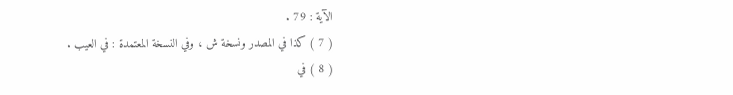الآية : 79 .
( 7 ) كذا في المصدر ونسخة ش ، وفي النسخة المعتمدة : في العيب .
( 8 ) في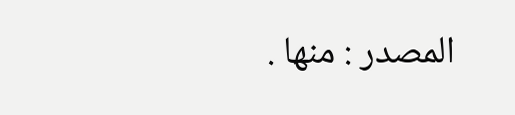المصدر : منها .